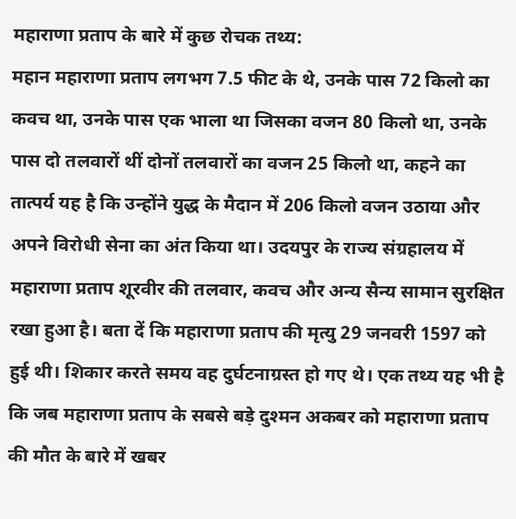महाराणा प्रताप के बारे में कुछ रोचक तथ्य:
महान महाराणा प्रताप लगभग 7.5 फीट के थे, उनके पास 72 किलो का कवच था, उनके पास एक भाला था जिसका वजन 80 किलो था, उनके पास दो तलवारों थीं दोनों तलवारों का वजन 25 किलो था, कहने का तात्पर्य यह है कि उन्होंने युद्ध के मैदान में 206 किलो वजन उठाया और अपने विरोधी सेना का अंत किया था। उदयपुर के राज्य संग्रहालय में महाराणा प्रताप शूरवीर की तलवार, कवच और अन्य सैन्य सामान सुरक्षित रखा हुआ है। बता दें कि महाराणा प्रताप की मृत्यु 29 जनवरी 1597 को हुई थी। शिकार करते समय वह दुर्घटनाग्रस्त हो गए थे। एक तथ्य यह भी है कि जब महाराणा प्रताप के सबसे बड़े दुश्मन अकबर को महाराणा प्रताप की मौत के बारे में खबर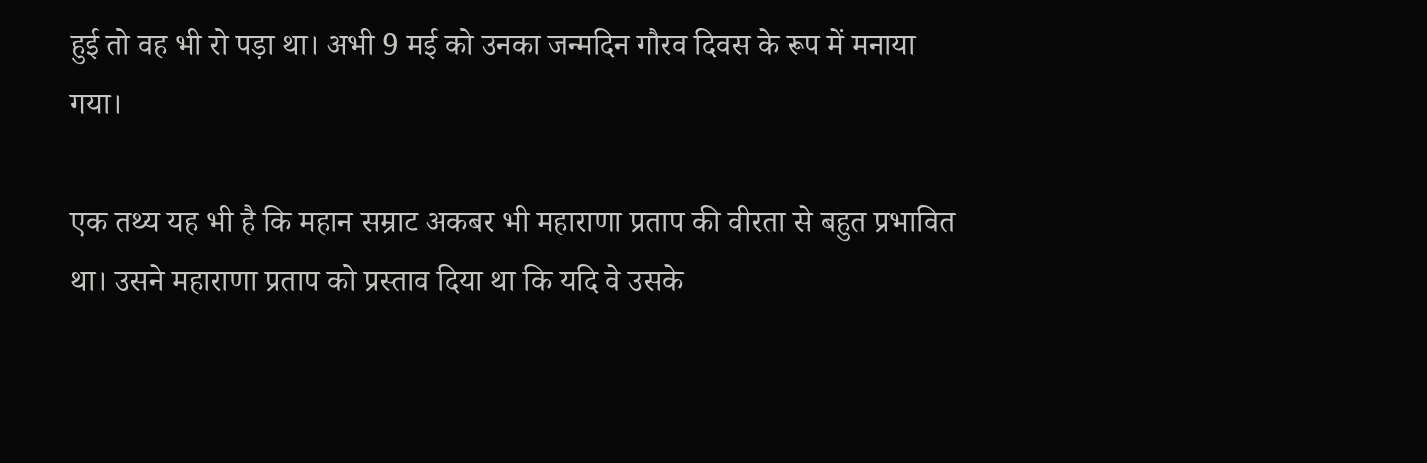हुई तो वह भी रो पड़ा था। अभी 9 मई को उनका जन्मदिन गौरव दिवस के रूप में मनाया गया।

एक तथ्य यह भी है कि महान सम्राट अकबर भी महाराणा प्रताप की वीरता से बहुत प्रभावित था। उसने महाराणा प्रताप को प्रस्ताव दिया था कि यदि वे उसके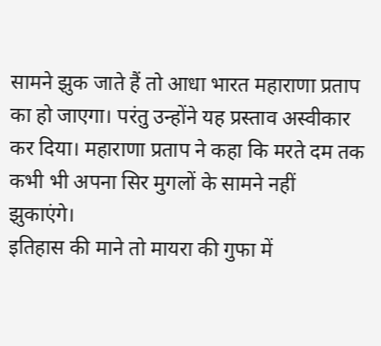सामने झुक जाते हैं तो आधा भारत महाराणा प्रताप का हो जाएगा। परंतु उन्होंने यह प्रस्ताव अस्वीकार कर दिया। महाराणा प्रताप ने कहा कि मरते दम तक कभी भी अपना सिर मुगलों के सामने नहीं झुकाएंगे।
इतिहास की माने तो मायरा की गुफा में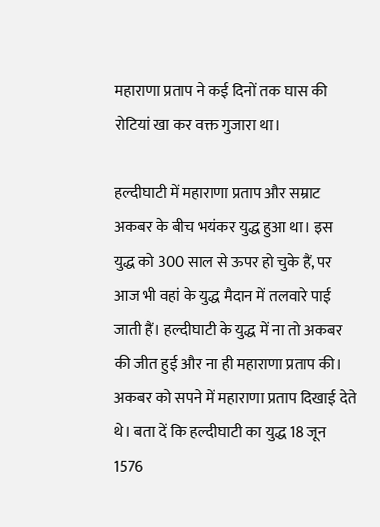महाराणा प्रताप ने कई दिनों तक घास की रोटियां खा कर वक्त गुजारा था।

हल्दीघाटी में महाराणा प्रताप और सम्राट अकबर के बीच भयंकर युद्ध हुआ था। इस युद्ध को 300 साल से ऊपर हो चुके हैं, पर आज भी वहां के युद्ध मैदान में तलवारे पाई जाती हैं। हल्दीघाटी के युद्ध में ना तो अकबर की जीत हुई और ना ही महाराणा प्रताप की। अकबर को सपने में महाराणा प्रताप दिखाई देते थे। बता दें कि हल्दीघाटी का युद्ध 18 जून 1576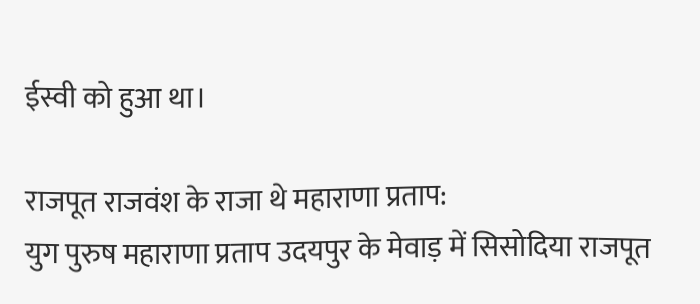ईस्वी को हुआ था।

राजपूत राजवंश के राजा थे महाराणा प्रताप:
युग पुरुष महाराणा प्रताप उदयपुर के मेवाड़ में सिसोदिया राजपूत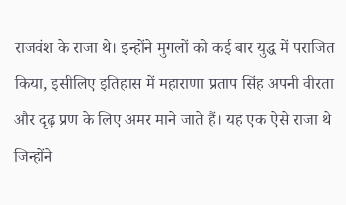राजवंश के राजा थे। इन्होंने मुगलों को कई बार युद्ध में पराजित किया, इसीलिए इतिहास में महाराणा प्रताप सिंह अपनी वीरता और दृढ़ प्रण के लिए अमर माने जाते हैं। यह एक ऐसे राजा थे जिन्होंने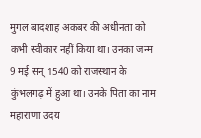मुगल बादशाह अकबर की अधीनता को कभी स्वीकार नहीं किया था। उनका जन्म 9 मई सन् 1540 को राजस्थान के कुंभलगढ़ में हुआ था। उनके पिता का नाम महाराणा उदय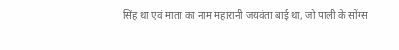सिंह था एवं माता का नाम महारानी जयवंता बाई था, जो पाली के सोंग्स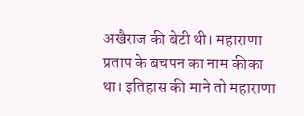अखैराज की बेटी थी। महाराणा प्रताप के बचपन का नाम कीका था। इतिहास की माने तो महाराणा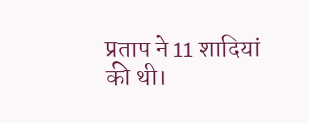प्रताप ने 11 शादियां की थी।